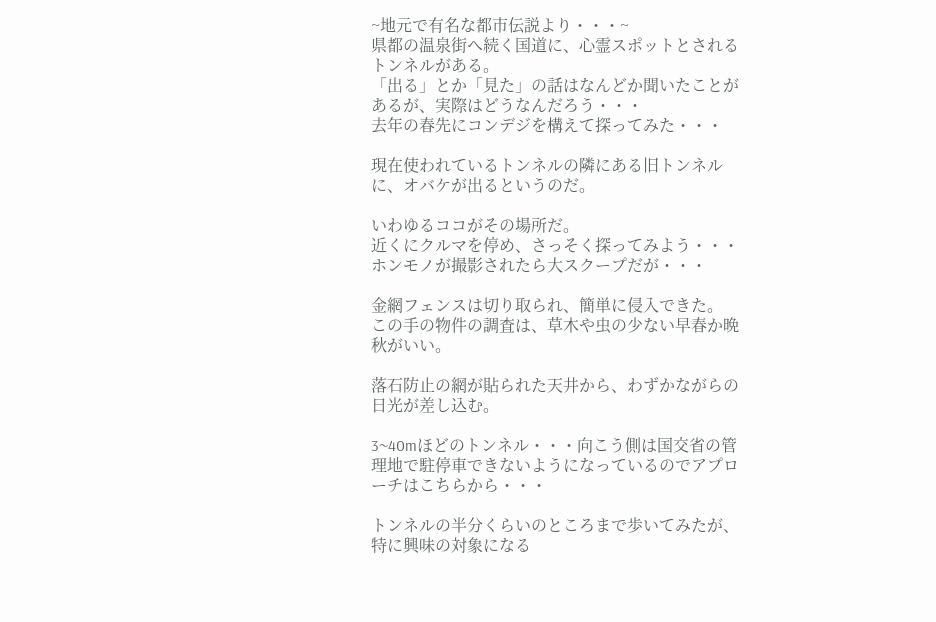~地元で有名な都市伝説より・・・~
県都の温泉街へ続く国道に、心霊スポットとされるトンネルがある。
「出る」とか「見た」の話はなんどか聞いたことがあるが、実際はどうなんだろう・・・
去年の春先にコンデジを構えて探ってみた・・・

現在使われているトンネルの隣にある旧トンネルに、オバケが出るというのだ。

いわゆるココがその場所だ。
近くにクルマを停め、さっそく探ってみよう・・・ホンモノが撮影されたら大スクープだが・・・

金網フェンスは切り取られ、簡単に侵入できた。
この手の物件の調査は、草木や虫の少ない早春か晩秋がいい。

落石防止の網が貼られた天井から、わずかながらの日光が差し込む。

3~40mほどのトンネル・・・向こう側は国交省の管理地で駐停車できないようになっているのでアプローチはこちらから・・・

トンネルの半分くらいのところまで歩いてみたが、特に興味の対象になる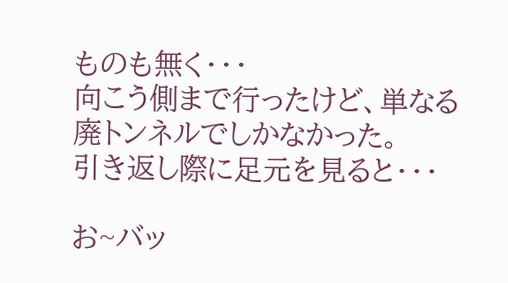ものも無く・・・
向こう側まで行ったけど、単なる廃トンネルでしかなかった。
引き返し際に足元を見ると・・・

お~バッ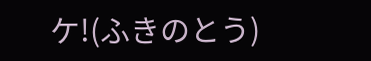ケ!(ふきのとう)